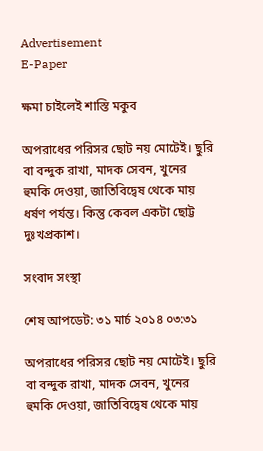Advertisement
E-Paper

ক্ষমা চাইলেই শাস্তি মকুব

অপরাধের পরিসর ছোট নয় মোটেই। ছুরি বা বন্দুক রাখা, মাদক সেবন, খুনের হুমকি দেওয়া, জাতিবিদ্বেষ থেকে মায় ধর্ষণ পর্যন্ত। কিন্তু কেবল একটা ছোট্ট দুঃখপ্রকাশ।

সংবাদ সংস্থা

শেষ আপডেট: ৩১ মার্চ ২০১৪ ০৩:৩১

অপরাধের পরিসর ছোট নয় মোটেই। ছুরি বা বন্দুক রাখা, মাদক সেবন, খুনের হুমকি দেওয়া, জাতিবিদ্বেষ থেকে মায়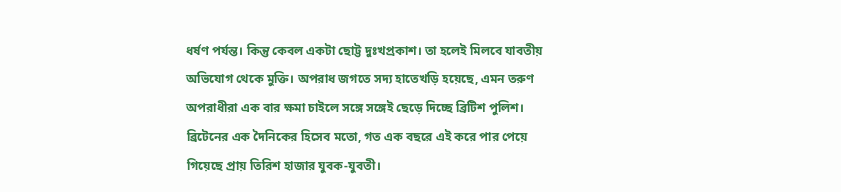ধর্ষণ পর্যন্ত। কিন্তু কেবল একটা ছোট্ট দুঃখপ্রকাশ। তা হলেই মিলবে যাবতীয় অভিযোগ থেকে মুক্তি। অপরাধ জগতে সদ্য হাতেখড়ি হয়েছে, এমন তরুণ অপরাধীরা এক বার ক্ষমা চাইলে সঙ্গে সঙ্গেই ছেড়ে দিচ্ছে ব্রিটিশ পুলিশ। ব্রিটেনের এক দৈনিকের হিসেব মতো, গত এক বছরে এই করে পার পেয়ে গিয়েছে প্রায় তিরিশ হাজার যুবক-যুবতী।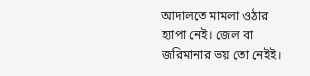আদালতে মামলা ওঠার হ্যাপা নেই। জেল বা জরিমানার ভয় তো নেইই।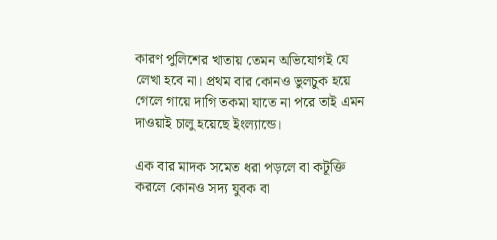কারণ পুলিশের খাতায় তেমন অভিযোগই যে লেখা হবে না। প্রথম বার কোনও ভুলচুক হয়ে গেলে গায়ে দাগি তকমা যাতে না পরে তাই এমন দাওয়াই চালু হয়েছে ইংল্যান্ডে।

এক বার মাদক সমেত ধরা পড়লে বা কটূক্তি করলে কোনও সদ্য যুবক বা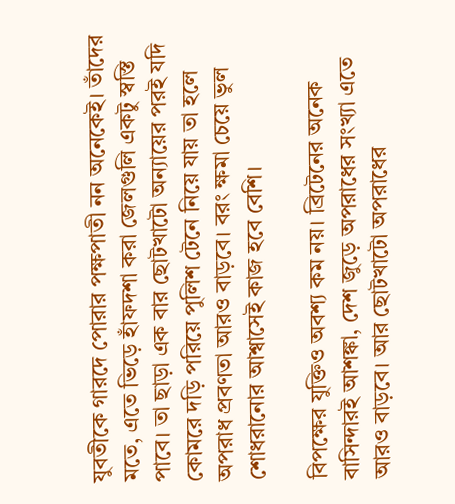যুবতীকে গারদে পোরার পক্ষপাতী নন অনেকেই। তাঁদের মতে, এতে ভিড়ে হাঁফদশা করা জেলগুলি একটু স্বস্তি পাবে। তা ছাড়া এক বার ছোটখাটো অন্যায়ের পরই যদি কোমরে দড়ি পরিয়ে পুলিশ টেনে নিয়ে যায় তা হলে অপরাধ প্রবণতা আরও বাড়বে। বরং ক্ষমা চেয়ে ভুল শোধরানোর আশ্বাসেই কাজ হবে বেশি।

বিপক্ষের যুক্তিও অবশ্য কম নয়। ব্রিটেনের অনেক বাসিন্দারই আশঙ্কা, দেশ জুড়ে অপরাধের সংখ্যা এতে আরও বাড়বে। আর ছোটখাটো অপরাধের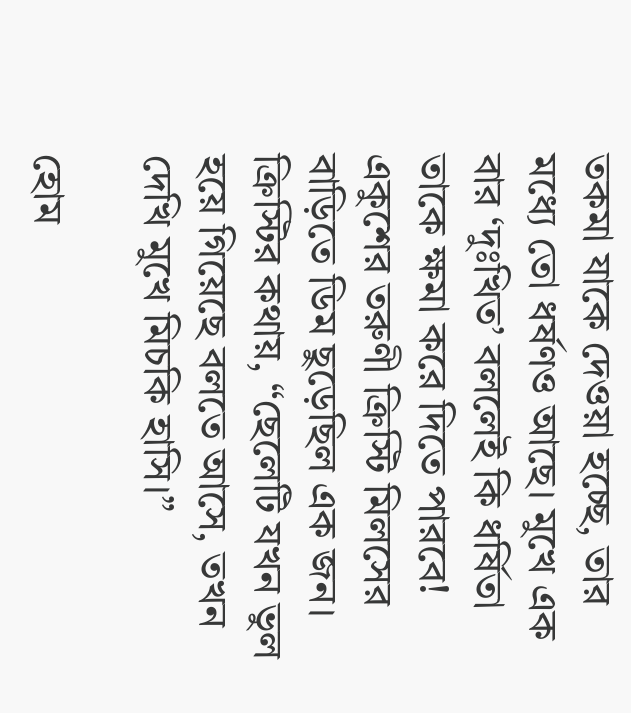তকমা যাকে দেওয়া হচ্ছে, তার মধ্যে তো ধর্ষণও আছে। মুখে এক বার ‘দুঃখিত’ বললেই কি ধর্ষিতা তাকে ক্ষমা করে দিতে পারবে! একুশের তরুণী ক্রিস্টি মিলসের বাড়িতে ডিম ছুড়েছিল এক জন। ক্রিস্টির কথায়, “ছেলেটি যখন ভুল হয়ে গিয়েছে বলতে আসে, তখন দেখি মুখে মিচকি হাসি।”

হোম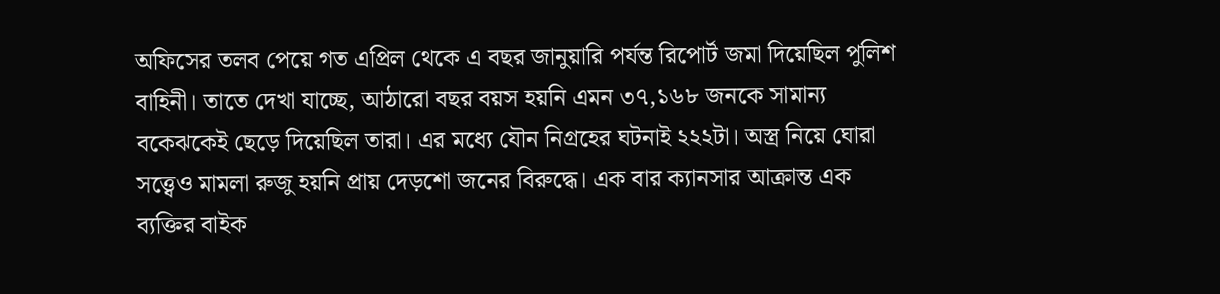অফিসের তলব পেয়ে গত এপ্রিল থেকে এ বছর জানুয়ারি পর্যন্ত রিপোর্ট জমা দিয়েছিল পুলিশ বাহিনী। তাতে দেখা যাচ্ছে, আঠারো বছর বয়স হয়নি এমন ৩৭,১৬৮ জনকে সামান্য বকেঝকেই ছেড়ে দিয়েছিল তারা। এর মধ্যে যৌন নিগ্রহের ঘটনাই ২২২টা। অস্ত্র নিয়ে ঘোরা সত্ত্বেও মামলা রুজু হয়নি প্রায় দেড়শো জনের বিরুদ্ধে। এক বার ক্যানসার আক্রান্ত এক ব্যক্তির বাইক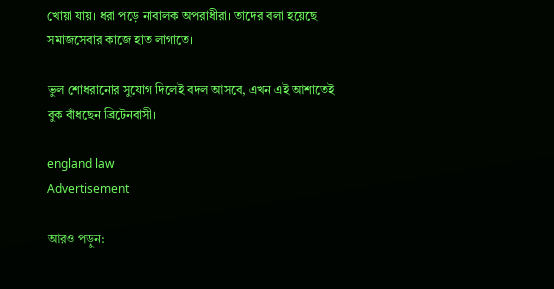খোয়া যায়। ধরা পড়ে নাবালক অপরাধীরা। তাদের বলা হয়েছে সমাজসেবার কাজে হাত লাগাতে।

ভুল শোধরানোর সুযোগ দিলেই বদল আসবে, এখন এই আশাতেই বুক বাঁধছেন ব্রিটেনবাসী।

england law
Advertisement

আরও পড়ুন: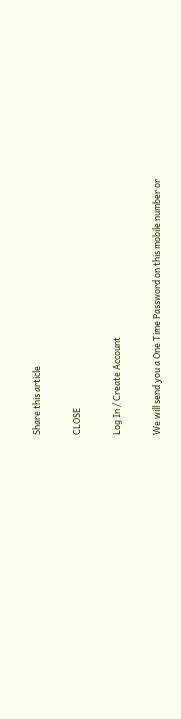Share this article

CLOSE

Log In / Create Account

We will send you a One Time Password on this mobile number or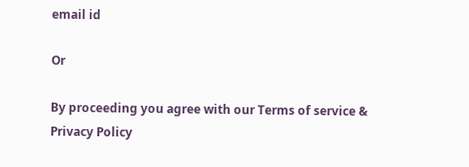email id

Or

By proceeding you agree with our Terms of service & Privacy Policy